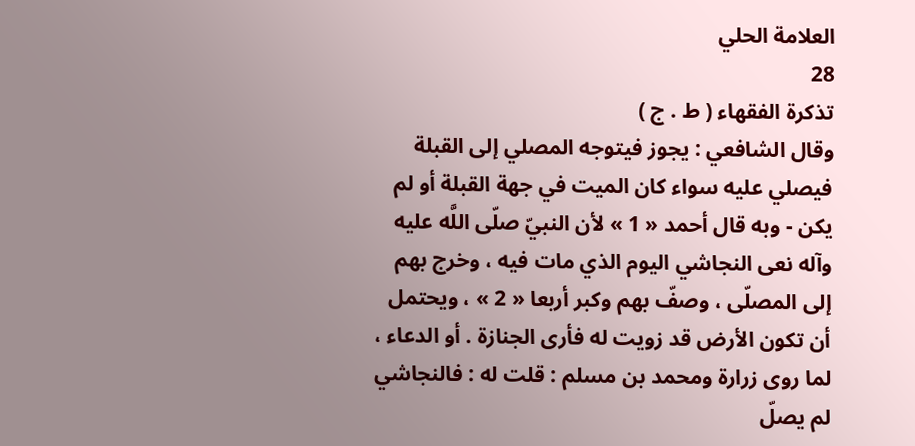العلامة الحلي
28
تذكرة الفقهاء ( ط . ج )
وقال الشافعي : يجوز فيتوجه المصلي إلى القبلة فيصلي عليه سواء كان الميت في جهة القبلة أو لم يكن - وبه قال أحمد « 1 » لأن النبيّ صلّى اللَّه عليه وآله نعى النجاشي اليوم الذي مات فيه ، وخرج بهم إلى المصلّى ، وصفّ بهم وكبر أربعا « 2 » ، ويحتمل أن تكون الأرض قد زويت له فأرى الجنازة . أو الدعاء ، لما روى زرارة ومحمد بن مسلم : قلت له : فالنجاشي لم يصلّ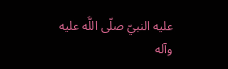عليه النبيّ صلّى اللَّه عليه وآله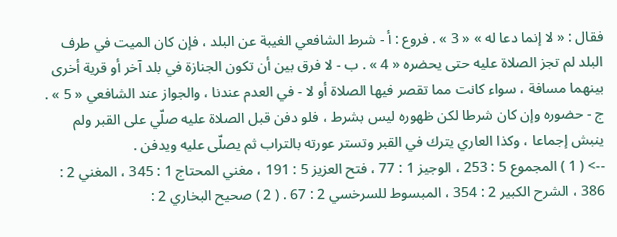فقال : « لا إنما دعا له » « 3 » . فروع : أ - شرط الشافعي الغيبة عن البلد ، فإن كان الميت في طرف البلد لم تجز الصلاة عليه حتى يحضره « 4 » . ب - لا فرق بين أن تكون الجنازة في بلد آخر أو قرية أخرى بينهما مسافة ، سواء كانت مما تقصر فيها الصلاة أو لا - في العدم عندنا ، والجواز عند الشافعي « 5 » . ج - حضوره وإن كان شرطا لكن ظهوره ليس بشرط ، فلو دفن قبل الصلاة عليه صلّي على القبر ولم ينبش إجماعا ، وكذا العاري يترك في القبر وتستر عورته بالتراب ثم يصلّى عليه ويدفن .
--> ( 1 ) المجموع 5 : 253 ، الوجيز 1 : 77 ، فتح العزيز 5 : 191 ، مغني المحتاج 1 : 345 ، المغني 2 : 386 ، الشرح الكبير 2 : 354 ، المبسوط للسرخسي 2 : 67 . ( 2 ) صحيح البخاري 2 :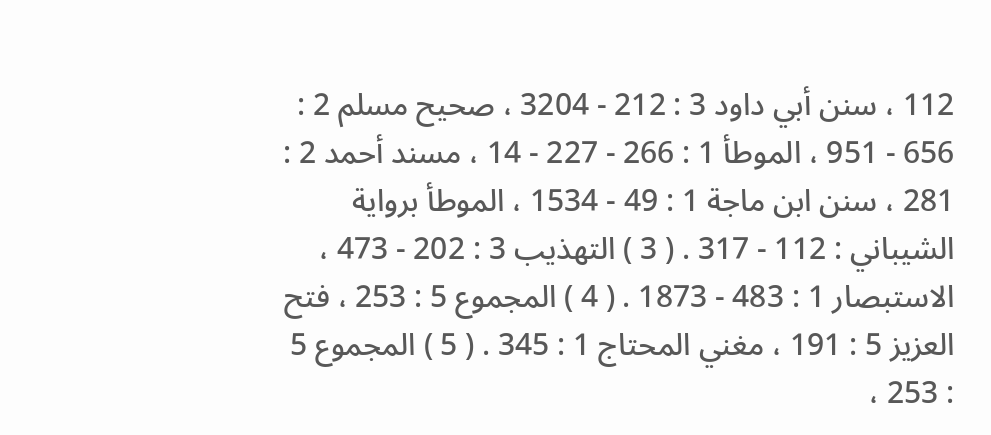112 ، سنن أبي داود 3 : 212 - 3204 ، صحيح مسلم 2 : 656 - 951 ، الموطأ 1 : 266 - 227 - 14 ، مسند أحمد 2 : 281 ، سنن ابن ماجة 1 : 49 - 1534 ، الموطأ برواية الشيباني : 112 - 317 . ( 3 ) التهذيب 3 : 202 - 473 ، الاستبصار 1 : 483 - 1873 . ( 4 ) المجموع 5 : 253 ، فتح العزيز 5 : 191 ، مغني المحتاج 1 : 345 . ( 5 ) المجموع 5 : 253 ،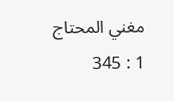مغني المحتاج 1 : 345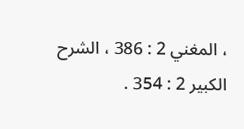، المغني 2 : 386 ، الشرح الكبير 2 : 354 .